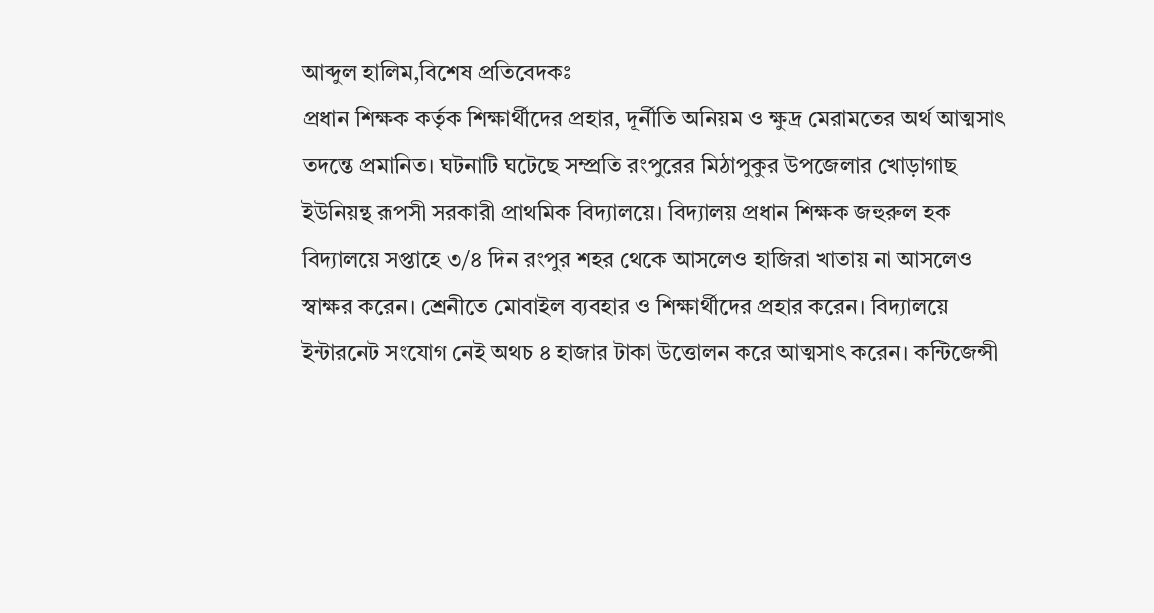আব্দুল হালিম,বিশেষ প্রতিবেদকঃ
প্রধান শিক্ষক কর্তৃক শিক্ষার্থীদের প্রহার, দূর্নীতি অনিয়ম ও ক্ষুদ্র মেরামতের অর্থ আত্মসাৎ তদন্তে প্রমানিত। ঘটনাটি ঘটেছে সম্প্রতি রংপুরের মিঠাপুকুর উপজেলার খোড়াগাছ ইউনিয়ন্থ রূপসী সরকারী প্রাথমিক বিদ্যালয়ে। বিদ্যালয় প্রধান শিক্ষক জহুরুল হক বিদ্যালয়ে সপ্তাহে ৩/৪ দিন রংপুর শহর থেকে আসলেও হাজিরা খাতায় না আসলেও স্বাক্ষর করেন। শ্রেনীতে মোবাইল ব্যবহার ও শিক্ষার্থীদের প্রহার করেন। বিদ্যালয়ে ইন্টারনেট সংযোগ নেই অথচ ৪ হাজার টাকা উত্তোলন করে আত্মসাৎ করেন। কন্টিজেন্সী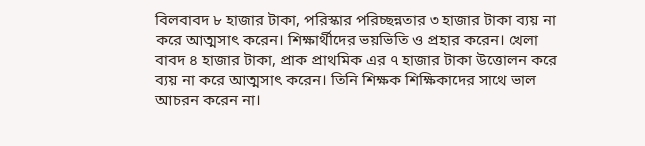বিলবাবদ ৮ হাজার টাকা, পরিস্কার পরিচ্ছন্নতার ৩ হাজার টাকা ব্যয় না করে আত্মসাৎ করেন। শিক্ষার্থীদের ভয়ভিতি ও প্রহার করেন। খেলা বাবদ ৪ হাজার টাকা, প্রাক প্রাথমিক এর ৭ হাজার টাকা উত্তোলন করে ব্যয় না করে আত্মসাৎ করেন। তিনি শিক্ষক শিক্ষিকাদের সাথে ভাল আচরন করেন না।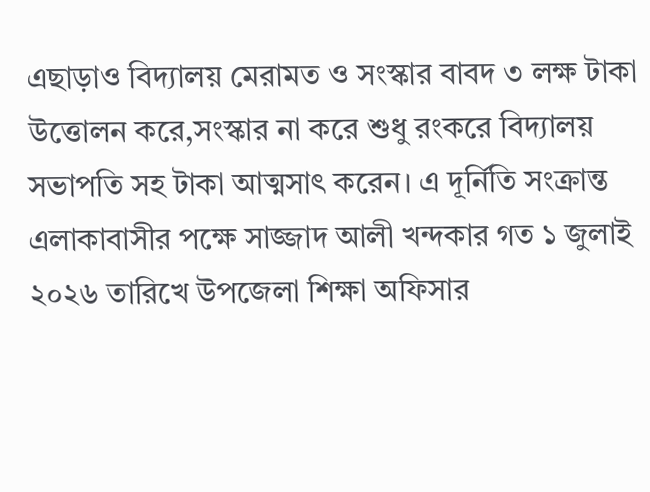এছাড়াও বিদ্যালয় মেরামত ও সংস্কার বাবদ ৩ লক্ষ টাকা উত্তোলন করে,সংস্কার না করে শুধু রংকরে বিদ্যালয় সভাপতি সহ টাকা আত্মসাৎ করেন। এ দূর্নিতি সংক্রান্ত এলাকাবাসীর পক্ষে সাজ্জাদ আলী খন্দকার গত ১ জুলাই ২০২৬ তারিখে উপজেলা শিক্ষা অফিসার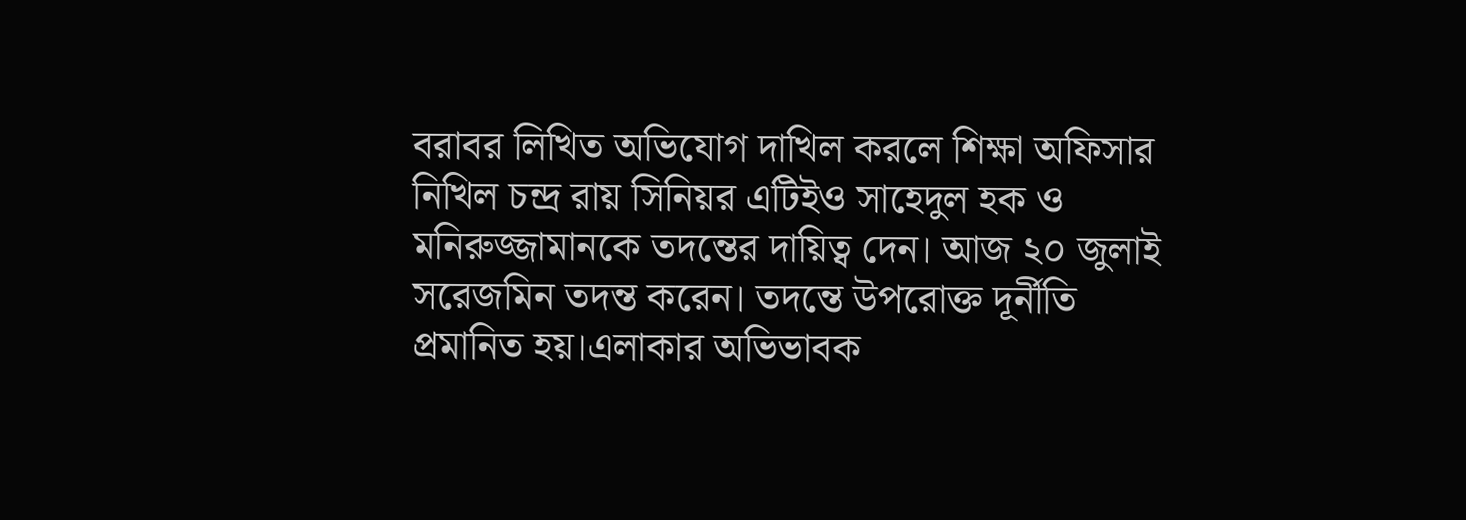বরাবর লিখিত অভিযোগ দাখিল করলে শিক্ষা অফিসার নিখিল চন্দ্র রায় সিনিয়র এটিইও সাহেদুল হক ও মনিরুজ্জামানকে তদন্তের দায়িত্ব দেন। আজ ২০ জুলাই সরেজমিন তদন্ত করেন। তদন্তে উপরোক্ত দূর্নীতি প্রমানিত হয়।এলাকার অভিভাবক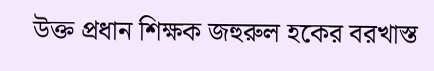উক্ত প্রধান শিক্ষক জহুরুল হকের বরখাস্ত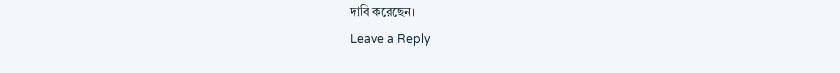দাবি করেছেন।
Leave a Reply